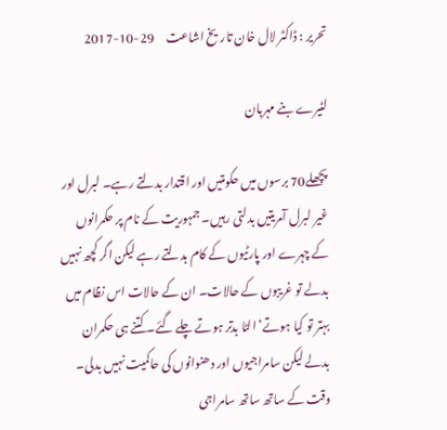تحریر : ڈاکٹر لال خان تاریخ اشاعت     29-10-2017

لٹیرے بنے مہربان

پچھلے70 برسوں میں حکومتیں اور اقتدار بدلتے رہے۔ لبرل اور غیر لبرل آمریتیں بدلتی رہیں۔ جمہوریت کے نام پر حکمرانوں کے چہرے اور پارٹیوں کے کام بدلتے رہے لیکن اگر کچھ نہیں بدلے تو غریبوں کے حالات۔ ان کے حالات اس نظام میں بہتر تو کیا ہوتے‘ الٹا بدتر ہوتے چلے گئے۔ کتنے ہی حکمران بدلے لیکن سامراجیوں اور دھنوانوں کی حاکمیت نہیں بدلی۔ وقت کے ساتھ ساتھ سامراجی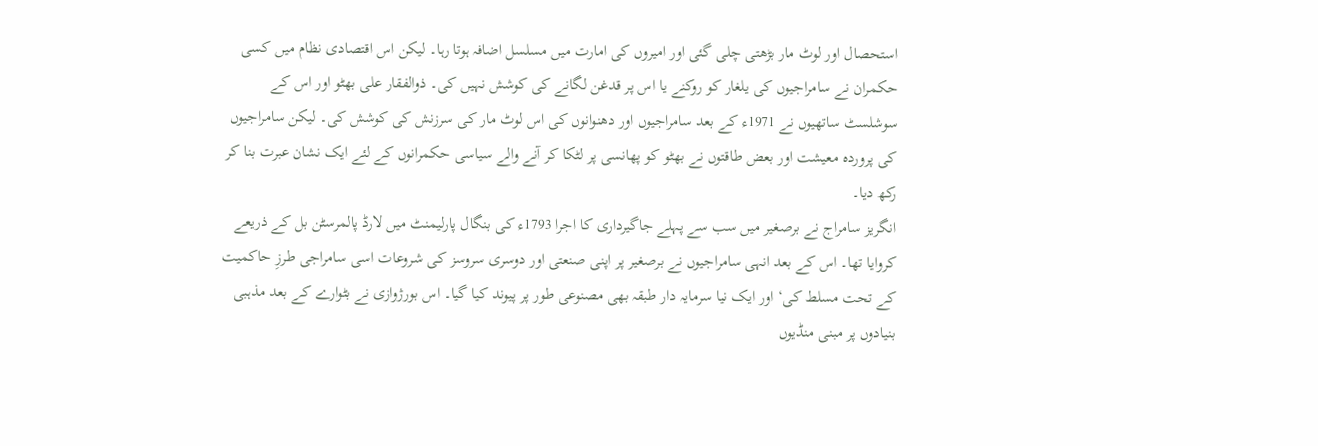استحصال اور لوٹ مار بڑھتی چلی گئی اور امیروں کی امارت میں مسلسل اضافہ ہوتا رہا۔ لیکن اس اقتصادی نظام میں کسی حکمران نے سامراجیوں کی یلغار کو روکنے یا اس پر قدغن لگانے کی کوشش نہیں کی۔ ذوالفقار علی بھٹو اور اس کے سوشلسٹ ساتھیوں نے 1971ء کے بعد سامراجیوں اور دھنوانوں کی اس لوٹ مار کی سرزنش کی کوشش کی۔ لیکن سامراجیوں کی پروردہ معیشت اور بعض طاقتوں نے بھٹو کو پھانسی پر لٹکا کر آنے والے سیاسی حکمرانوں کے لئے ایک نشان عبرت بنا کر رکھ دیا۔
انگریز سامراج نے برصغیر میں سب سے پہلے جاگیرداری کا اجرا 1793ء کی بنگال پارلیمنٹ میں لارڈ پالمرسٹن بل کے ذریعے کروایا تھا۔ اس کے بعد انہی سامراجیوں نے برصغیر پر اپنی صنعتی اور دوسری سروسز کی شروعات اسی سامراجی طرزِ حاکمیت کے تحت مسلط کی‘ اور ایک نیا سرمایہ دار طبقہ بھی مصنوعی طور پر پیوند کیا گیا۔ اس بورژوازی نے بٹوارے کے بعد مذہبی بنیادوں پر مبنی منڈیوں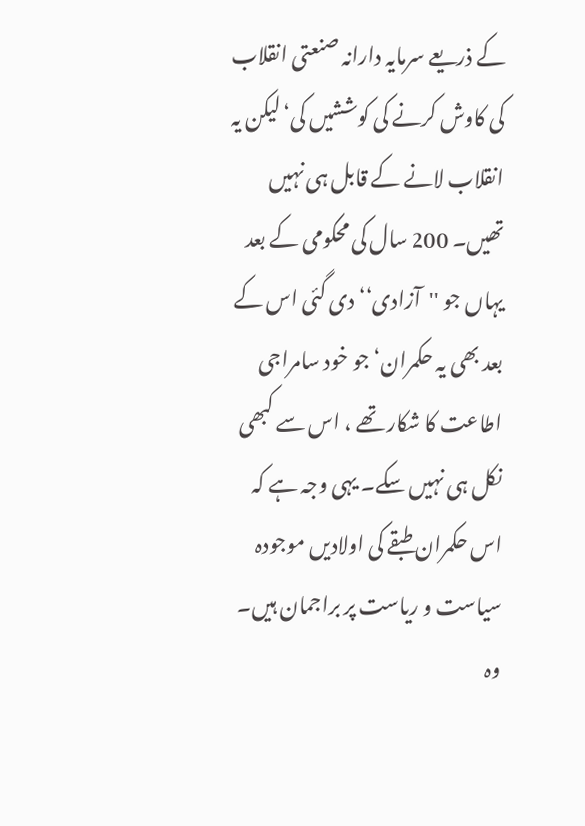کے ذریعے سرمایہ دارانہ صنعتی انقلاب کی کاوش کرنے کی کوششیں کی‘لیکن یہ انقلاب لانے کے قابل ہی نہیں تھیں۔ 200 سال کی محکومی کے بعد یہاں جو ''آزادی‘‘ دی گئی اس کے بعد بھی یہ حکمران‘ جو خود سامراجی اطاعت کا شکار تھے ، اس سے کبھی نکل ہی نہیں سکے۔ یہی وجہ ہے کہ اس حکمران طبقے کی اولادیں موجودہ سیاست و ریاست پر براجمان ہیں۔ وہ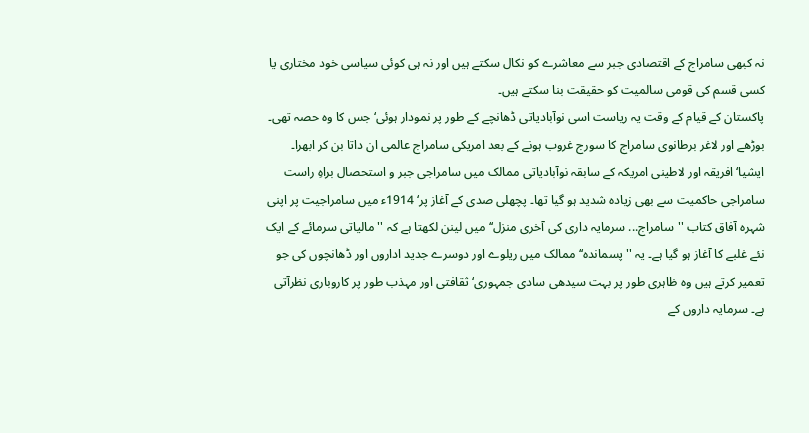نہ کبھی سامراج کے اقتصادی جبر سے معاشرے کو نکال سکتے ہیں اور نہ ہی کوئی سیاسی خود مختاری یا کسی قسم کی قومی سالمیت کو حقیقت بنا سکتے ہیں۔
پاکستان کے قیام کے وقت یہ ریاست اسی نوآبادیاتی ڈھانچے کے طور پر نمودار ہوئی‘ جس کا وہ حصہ تھی۔ بوڑھے اور لاغر برطانوی سامراج کا سورج غروب ہونے کے بعد امریکی سامراج عالمی ان داتا بن کر ابھرا۔ ایشیا‘ افریقہ اور لاطینی امریکہ کے سابقہ نوآبادیاتی ممالک میں سامراجی جبر و استحصال براہِ راست سامراجی حاکمیت سے بھی زیادہ شدید ہو گیا تھا۔ پچھلی صدی کے آغاز پر‘ 1914ء میں سامراجیت پر اپنی شہرہ آفاق کتاب ''سامراج... سرمایہ داری کی آخری منزل‘‘ میں لینن لکھتا ہے کہ ''مالیاتی سرمائے کے ایک نئے غلبے کا آغاز ہو گیا ہے۔ یہ ''پسماندہ‘‘ ممالک میں ریلوے اور دوسرے جدید اداروں اور ڈھانچوں کی جو تعمیر کرتے ہیں وہ ظاہری طور پر بہت سیدھی سادی جمہوری‘ ثقافتی اور مہذب طور پر کاروباری نظرآتی ہے۔ سرمایہ داروں کے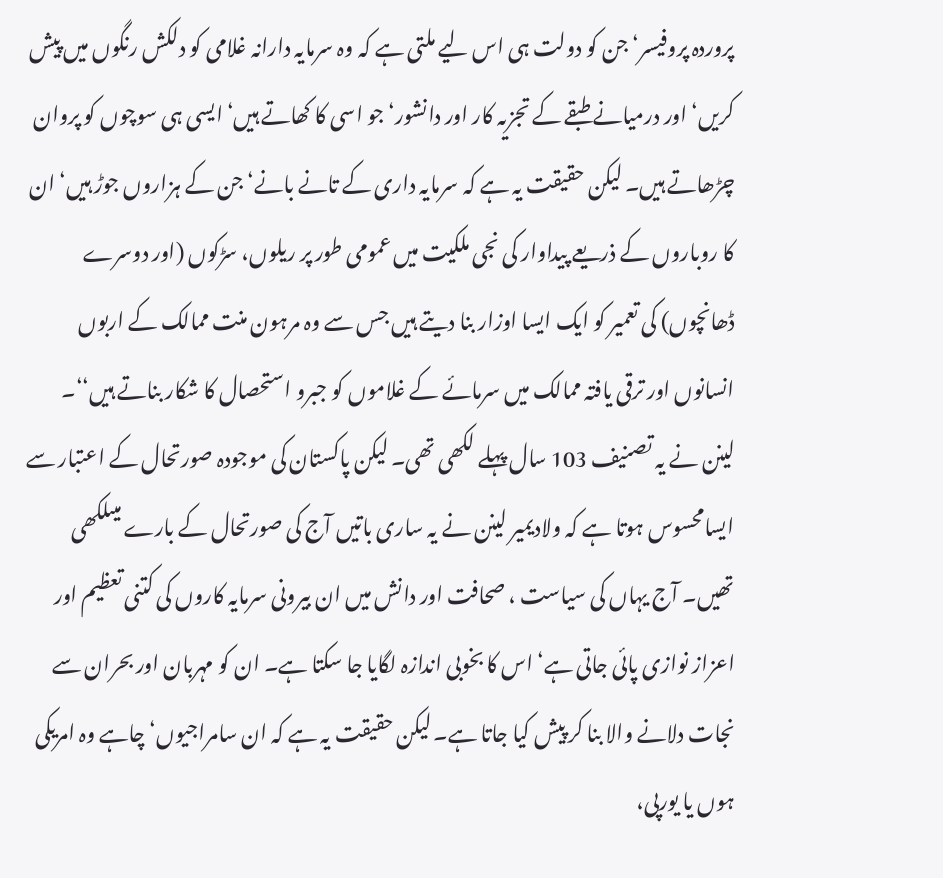پروردہ پروفیسر‘ جن کو دولت ہی اس لیے ملتی ہے کہ وہ سرمایہ دارانہ غلامی کو دلکش رنگوں میں پیش کریں‘ اور درمیانے طبقے کے تجزیہ کار اور دانشور‘ جو اسی کا کھاتے ہیں‘ ایسی ہی سوچوں کو پروان چڑھاتے ہیں۔ لیکن حقیقت یہ ہے کہ سرمایہ داری کے تانے بانے‘ جن کے ہزاروں جوڑ ہیں‘ ان کا روباروں کے ذریعے پیداوار کی نجی ملکیت میں عمومی طور پر ریلوں، سڑکوں (اور دوسرے ڈھانچوں) کی تعمیر کو ایک ایسا اوزار بنا دیتے ہیں جس سے وہ مرہون منت ممالک کے اربوں انسانوں اور ترقی یافتہ ممالک میں سرمائے کے غلاموں کو جبرو استحصال کا شکار بناتے ہیں‘‘۔
لینن نے یہ تصنیف 103 سال پہلے لکھی تھی۔ لیکن پاکستان کی موجودہ صورتحال کے اعتبار سے ایسامحسوس ہوتا ہے کہ ولادیمیر لینن نے یہ ساری باتیں آج کی صورتحال کے بارے میںلکھی تھیں۔ آج یہاں کی سیاست ، صحافت اور دانش میں ان بیرونی سرمایہ کاروں کی کتنی تعظیم اور اعزاز نوازی پائی جاتی ہے‘ اس کا بخوبی اندازہ لگایا جا سکتا ہے۔ ان کو مہربان اور بحران سے نجات دلانے والا بنا کر پیش کیا جاتا ہے۔ لیکن حقیقت یہ ہے کہ ان سامراجیوں‘ چاہے وہ امریکی ہوں یا یورپی،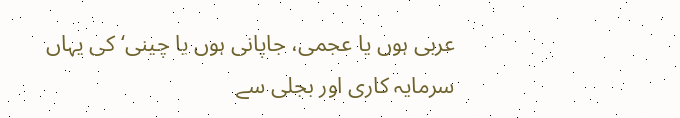عربی ہوں یا عجمی، جاپانی ہوں یا چینی‘کی یہاں سرمایہ کاری اور بجلی سے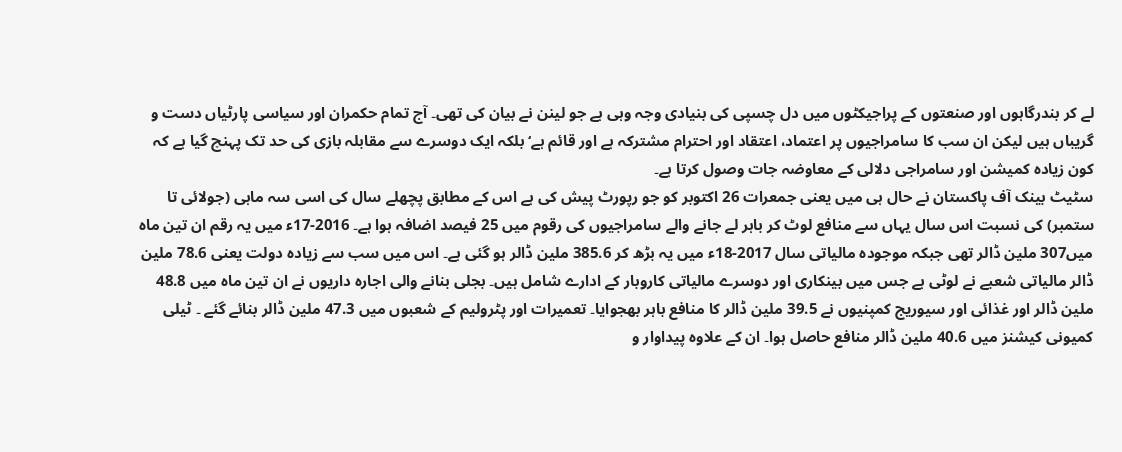لے کر بندرگاہوں اور صنعتوں کے پراجیکٹوں میں دل چسپی کی بنیادی وجہ وہی ہے جو لینن نے بیان کی تھی۔ آج تمام حکمران اور سیاسی پارٹیاں دست و گریباں ہیں لیکن ان سب کا سامراجیوں پر اعتماد، اعتقاد اور احترام مشترکہ ہے اور قائم ہے‘ بلکہ ایک دوسرے سے مقابلہ بازی کی حد تک پہنچ گیا ہے کہ کون زیادہ کمیشن اور سامراجی دلالی کے معاوضہ جات وصول کرتا ہے۔
سٹیٹ بینک آف پاکستان نے حال ہی میں یعنی جمعرات 26 اکتوبر کو جو رپورٹ پیش کی ہے اس کے مطابق پچھلے سال کی اسی سہ ماہی (جولائی تا ستمبر) کی نسبت اس سال یہاں سے منافع لوٹ کر باہر لے جانے والے سامراجیوں کی رقوم میں 25 فیصد اضافہ ہوا ہے۔ 2016-17ء میں یہ رقم ان تین ماہ میں307 ملین ڈالر تھی جبکہ موجودہ مالیاتی سال 2017-18ء میں یہ بڑھ کر 385.6 ملین ڈالر ہو گئی ہے۔ اس میں سب سے زیادہ دولت یعنی 78.6 ملین ڈالر مالیاتی شعبے نے لوٹی ہے جس میں بینکاری اور دوسرے مالیاتی کاروبار کے ادارے شامل ہیں۔ بجلی بنانے والی اجارہ داریوں نے ان تین ماہ میں 48.8 ملین ڈالر اور غذائی اور سیوریج کمپنیوں نے 39.5 ملین ڈالر کا منافع باہر بھجوایا۔ تعمیرات اور پٹرولیم کے شعبوں میں 47.3 ملین ڈالر بنائے گئے ۔ ٹیلی کمیونی کیشنز میں 40.6 ملین ڈالر منافع حاصل ہوا۔ ان کے علاوہ پیداوار و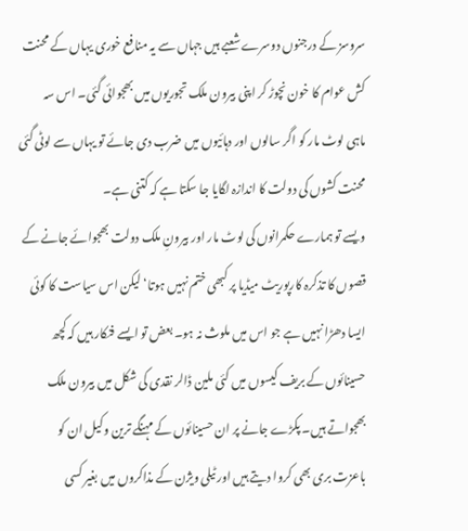سروسز کے درجنوں دوسرے شعبے ہیں جہاں سے یہ منافع خوری یہاں کے محنت کش عوام کا خون نچوڑ کر اپنی بیرون ملک تجوریوں میں بھجوائی گئی۔ اس سہ ماہی لوٹ مار کو اگر سالوں اور دہائیوں میں ضرب دی جائے تو یہاں سے لوٹی گئی محنت کشوں کی دولت کا اندازہ لگایا جا سکتا ہے کہ کتنی ہے۔
ویسے تو ہمارے حکمرانوں کی لوٹ مار اور بیرونِ ملک دولت بھجوائے جانے کے قصوں کا تذکرہ کارپوریٹ میڈیا پر کبھی ختم نہیں ہوتا‘ لیکن اس سیاست کا کوئی ایسا دھڑا نہیں ہے جو اس میں ملوث نہ ہو۔ بعض تو ایسے فنکار ہیں کہ کچھ حسینائوں کے بریف کیسوں میں کئی ملین ڈالر نقدی کی شکل میں بیرون ملک بھجواتے ہیں۔ پکڑے جانے پر ان حسینائوں کے مہنگے ترین وکیل ان کو باعزت بری بھی کروا دیتے ہیں اور ٹیلی ویژن کے مذاکروں میں بغیر کسی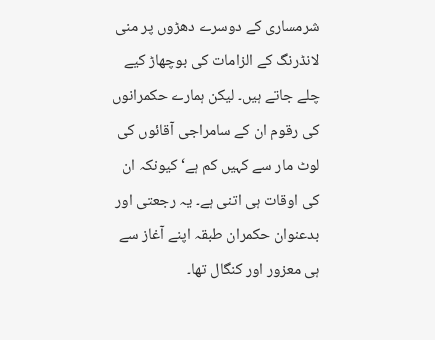شرمساری کے دوسرے دھڑوں پر منی لانڈرنگ کے الزامات کی بوچھاڑ کیے چلے جاتے ہیں۔ لیکن ہمارے حکمرانوں کی رقوم ان کے سامراجی آقائوں کی لوٹ مار سے کہیں کم ہے‘ کیونکہ ان کی اوقات ہی اتنی ہے۔ یہ رجعتی اور بدعنوان حکمران طبقہ اپنے آغاز سے ہی معزور اور کنگال تھا۔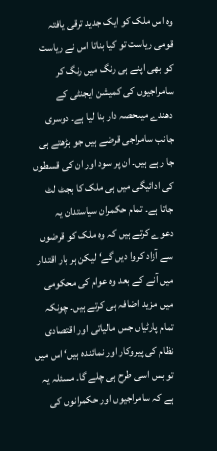وہ اس ملک کو ایک جدید ترقی یافتہ قومی ریاست تو کیا بناتا اس نے ریاست کو بھی اپنے ہی رنگ میں رنگ کر سامراجیوں کی کمیشن ایجنٹی کے دھندے میںحصہ دار بنا لیا ہے۔ دوسری جانب سامراجی قرضے ہیں جو بڑھتے ہی جا رہے ہیں۔ ان پر سود اور ان کی قسطوں کی ادائیگی میں ہی ملک کا بجٹ لٹ جاتا ہے۔ تمام حکمران سیاستدان یہ دعوے کرتے ہیں کہ وہ ملک کو قرضوں سے آزاد کروا دیں گے‘ لیکن ہر بار اقتدار میں آنے کے بعد وہ عوام کی محکومی میں مزید اضافہ ہی کرتے ہیں۔ چونکہ تمام پارٹیاں جس مالیاتی اور اقتصادی نظام کی پیروکار اور نمائندہ ہیں‘ اس میں تو بس اسی طرح ہی چلے گا۔ مسئلہ یہ ہے کہ سامراجیوں اور حکمرانوں کی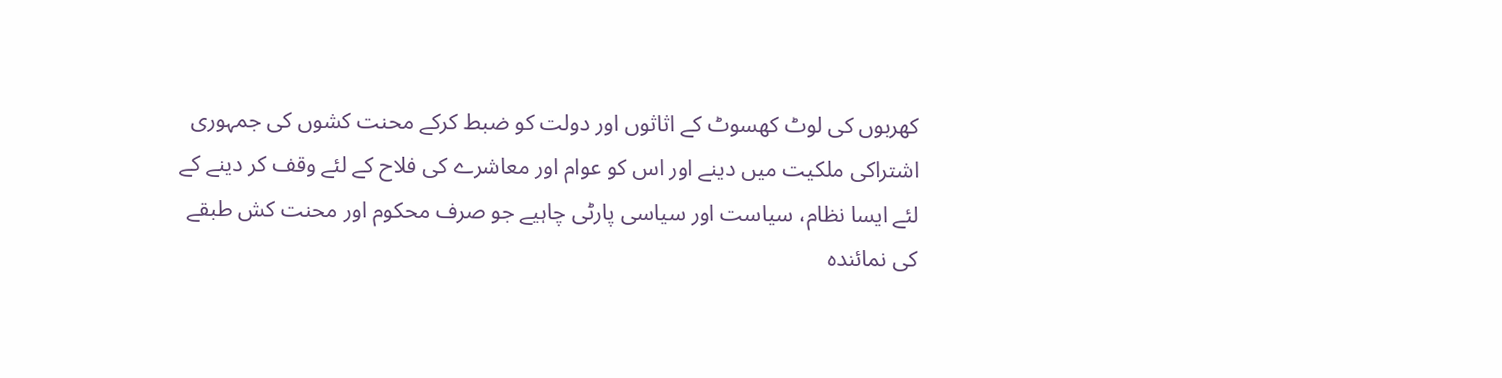کھربوں کی لوٹ کھسوٹ کے اثاثوں اور دولت کو ضبط کرکے محنت کشوں کی جمہوری اشتراکی ملکیت میں دینے اور اس کو عوام اور معاشرے کی فلاح کے لئے وقف کر دینے کے لئے ایسا نظام، سیاست اور سیاسی پارٹی چاہیے جو صرف محکوم اور محنت کش طبقے کی نمائندہ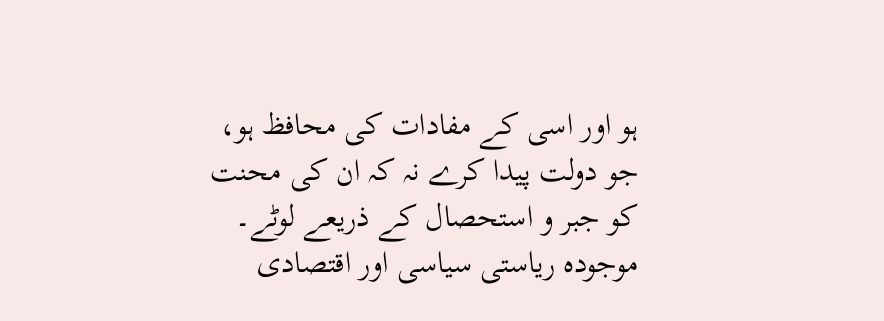ہو اور اسی کے مفادات کی محافظ ہو، جو دولت پیدا کرے نہ کہ ان کی محنت کو جبر و استحصال کے ذریعے لوٹے۔ موجودہ ریاستی سیاسی اور اقتصادی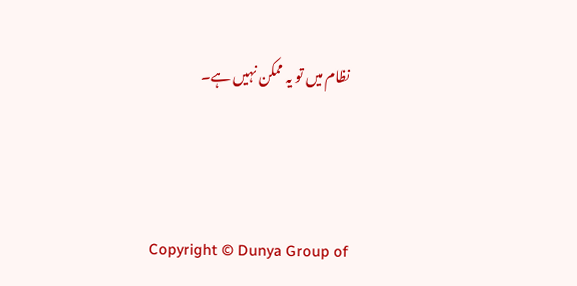نظام میں تو یہ ممکن نہیں ہے۔



Copyright © Dunya Group of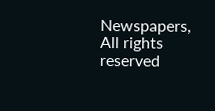Newspapers, All rights reserved